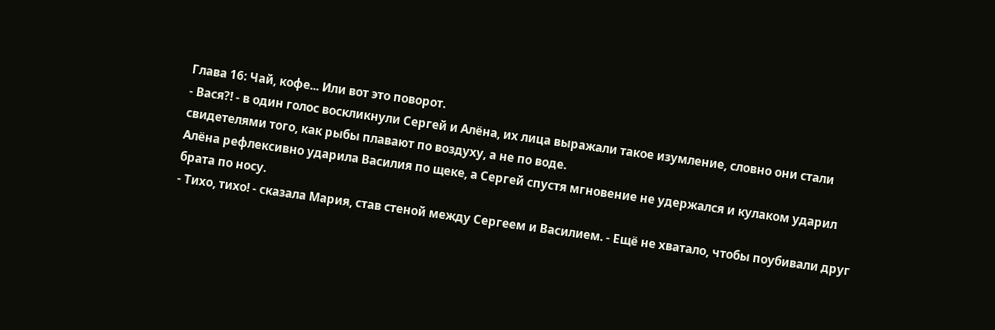Глава 16: Чай, кофе... Или вот это поворот.
- Вася?! - в один голос воскликнули Сергей и Алёна, их лица выражали такое изумление, словно они стали свидетелями того, как рыбы плавают по воздуху, а не по воде.
Алёна рефлексивно ударила Василия по щеке, а Сергей спустя мгновение не удержался и кулаком ударил брата по носу.
- Тихо, тихо! - сказала Мария, став стеной между Сергеем и Василием. - Ещё не хватало, чтобы поубивали друг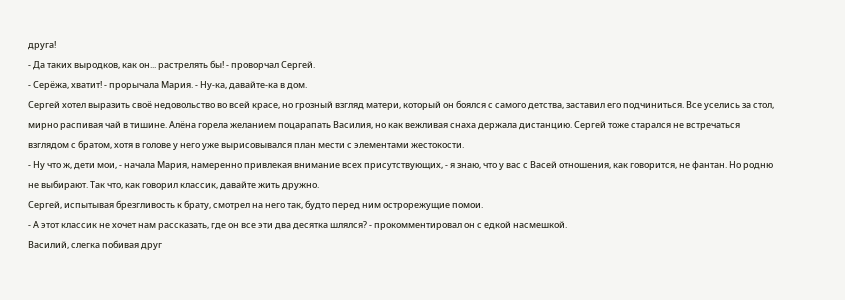друга!
- Да таких выродков, как он... растрелять бы! - проворчал Сергей.
- Серёжа, хватит! - прорычала Мария. - Ну-ка, давайте-ка в дом.
Сергей хотел выразить своё недовольство во всей красе, но грозный взгляд матери, который он боялся с самого детства, заставил его подчиниться. Все уселись за стол, мирно распивая чай в тишине. Алёна горела желанием поцарапать Василия, но как вежливая снаха держала дистанцию. Сергей тоже старался не встречаться взглядом с братом, хотя в голове у него уже вырисовывался план мести с элементами жестокости.
- Ну что ж, дети мои, - начала Мария, намеренно привлекая внимание всех присутствующих, - я знаю, что у вас с Васей отношения, как говорится, не фантан. Но родню не выбирают. Так что, как говорил классик, давайте жить дружно.
Сергей, испытывая брезгливость к брату, смотрел на него так, будто перед ним острорежущие помои.
- А этот классик не хочет нам рассказать, где он все эти два десятка шлялся? - прокомментировал он с едкой насмешкой.
Василий, слегка побивая друг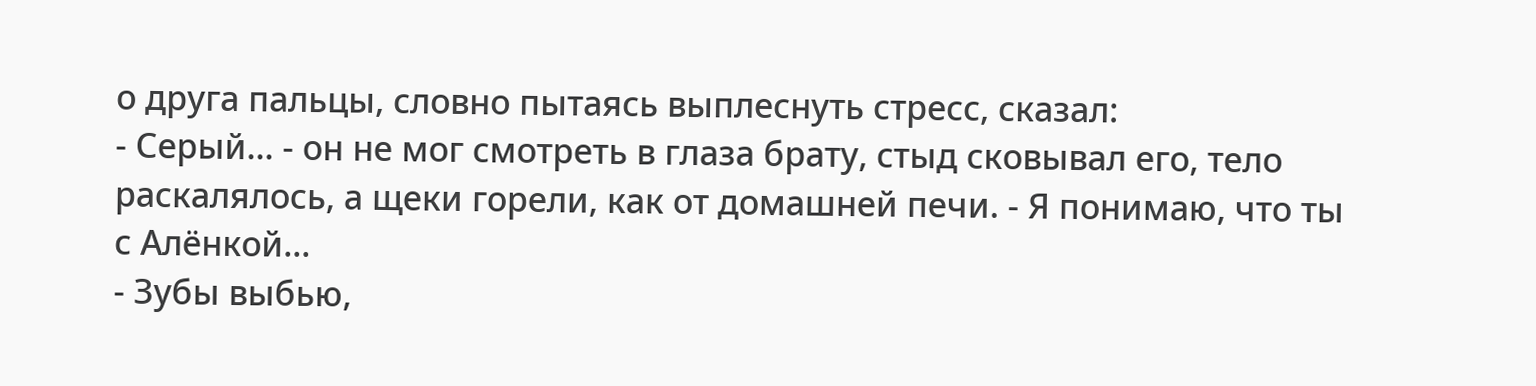о друга пальцы, словно пытаясь выплеснуть стресс, сказал:
- Серый... - он не мог смотреть в глаза брату, стыд сковывал его, тело раскалялось, а щеки горели, как от домашней печи. - Я понимаю, что ты с Алёнкой...
- Зубы выбью,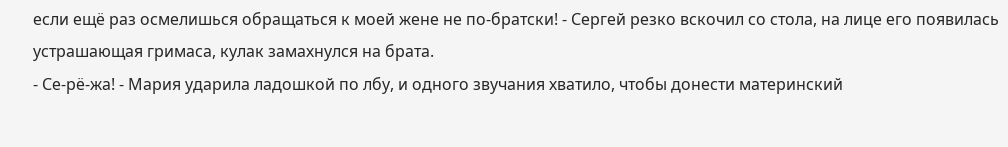если ещё раз осмелишься обращаться к моей жене не по-братски! - Сергей резко вскочил со стола, на лице его появилась устрашающая гримаса, кулак замахнулся на брата.
- Се-рё-жа! - Мария ударила ладошкой по лбу, и одного звучания хватило, чтобы донести материнский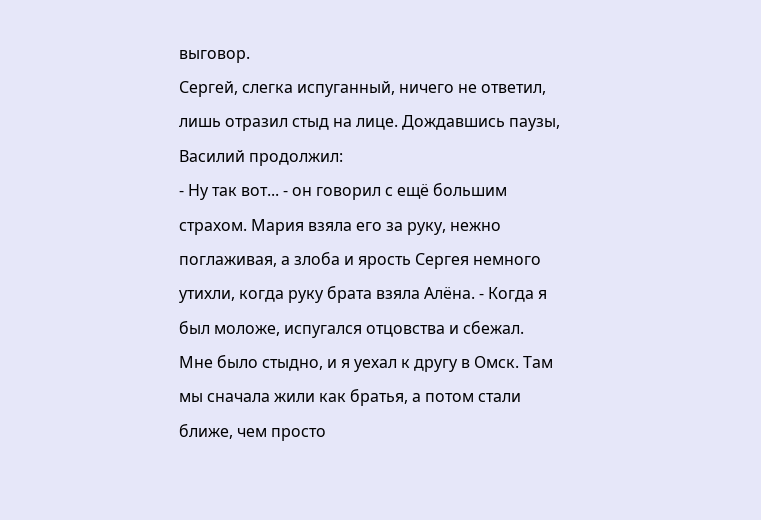выговор.
Сергей, слегка испуганный, ничего не ответил, лишь отразил стыд на лице. Дождавшись паузы, Василий продолжил:
- Ну так вот... - он говорил с ещё большим страхом. Мария взяла его за руку, нежно поглаживая, а злоба и ярость Сергея немного утихли, когда руку брата взяла Алёна. - Когда я был моложе, испугался отцовства и сбежал. Мне было стыдно, и я уехал к другу в Омск. Там мы сначала жили как братья, а потом стали ближе, чем просто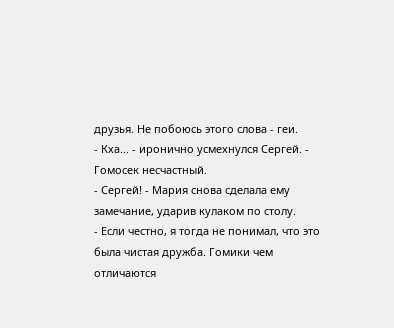друзья. Не побоюсь этого слова - геи.
- Кха... - иронично усмехнулся Сергей. - Гомосек несчастный.
- Сергей! - Мария снова сделала ему замечание, ударив кулаком по столу.
- Если честно, я тогда не понимал, что это была чистая дружба. Гомики чем отличаются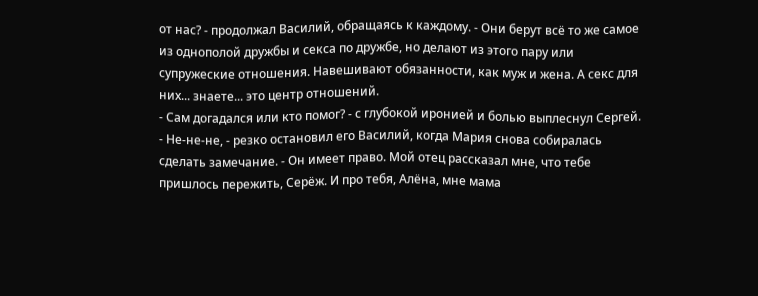от нас? - продолжал Василий, обращаясь к каждому. - Они берут всё то же самое из однополой дружбы и секса по дружбе, но делают из этого пару или супружеские отношения. Навешивают обязанности, как муж и жена. А секс для них... знаете... это центр отношений.
- Сам догадался или кто помог? - с глубокой иронией и болью выплеснул Сергей.
- Не-не-не, - резко остановил его Василий, когда Мария снова собиралась сделать замечание. - Он имеет право. Мой отец рассказал мне, что тебе пришлось пережить, Серёж. И про тебя, Алёна, мне мама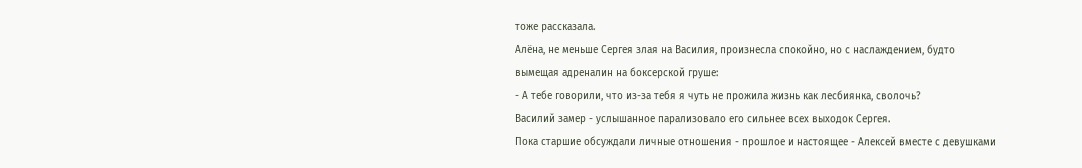тоже рассказала.
Алёна, не меньше Сергея злая на Василия, произнесла спокойно, но с наслаждением, будто вымещая адреналин на боксерской груше:
- А тебе говорили, что из-за тебя я чуть не прожила жизнь как лесбиянка, сволочь?
Василий замер - услышанное парализовало его сильнее всех выходок Сергея.
Пока старшие обсуждали личные отношения - прошлое и настоящее - Алексей вместе с девушками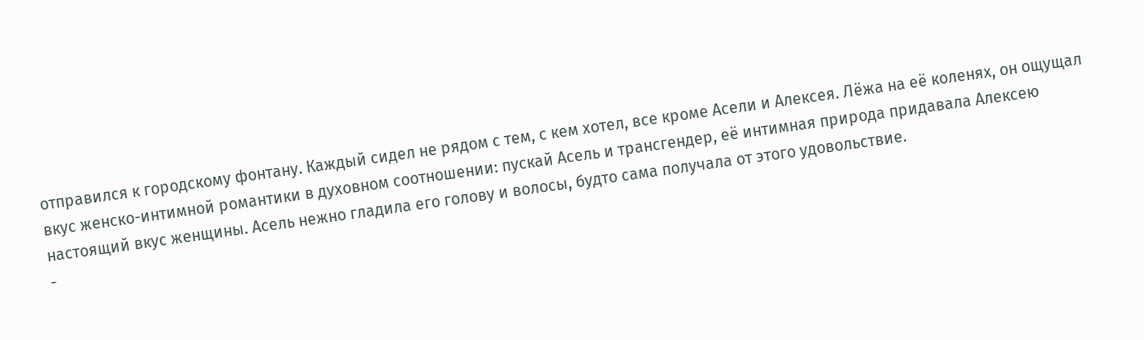отправился к городскому фонтану. Каждый сидел не рядом с тем, с кем хотел, все кроме Асели и Алексея. Лёжа на её коленях, он ощущал вкус женско-интимной романтики в духовном соотношении: пускай Асель и трансгендер, её интимная природа придавала Алексею настоящий вкус женщины. Асель нежно гладила его голову и волосы, будто сама получала от этого удовольствие.
-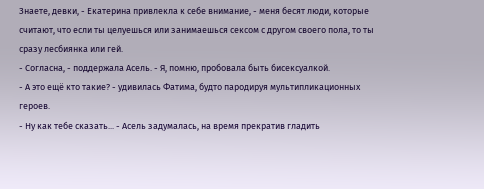Знаете, девки, - Екатерина привлекла к себе внимание, - меня бесят люди, которые считают, что если ты целуешься или занимаешься сексом с другом своего пола, то ты сразу лесбиянка или гей.
- Согласна, - поддержала Асель. - Я, помню, пробовала быть бисексуалкой.
- А это ещё кто такие? - удивилась Фатима, будто пародируя мультипликационных героев.
- Ну как тебе сказать... - Асель задумалась, на время прекратив гладить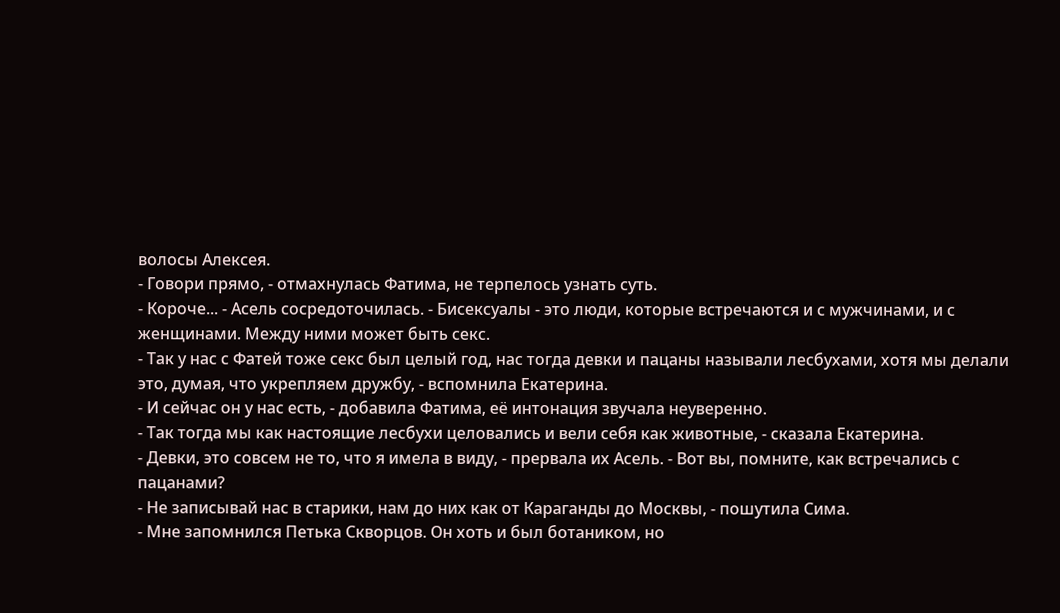волосы Алексея.
- Говори прямо, - отмахнулась Фатима, не терпелось узнать суть.
- Короче... - Асель сосредоточилась. - Бисексуалы - это люди, которые встречаются и с мужчинами, и с женщинами. Между ними может быть секс.
- Так у нас с Фатей тоже секс был целый год, нас тогда девки и пацаны называли лесбухами, хотя мы делали это, думая, что укрепляем дружбу, - вспомнила Екатерина.
- И сейчас он у нас есть, - добавила Фатима, её интонация звучала неуверенно.
- Так тогда мы как настоящие лесбухи целовались и вели себя как животные, - сказала Екатерина.
- Девки, это совсем не то, что я имела в виду, - прервала их Асель. - Вот вы, помните, как встречались с пацанами?
- Не записывай нас в старики, нам до них как от Караганды до Москвы, - пошутила Сима.
- Мне запомнился Петька Скворцов. Он хоть и был ботаником, но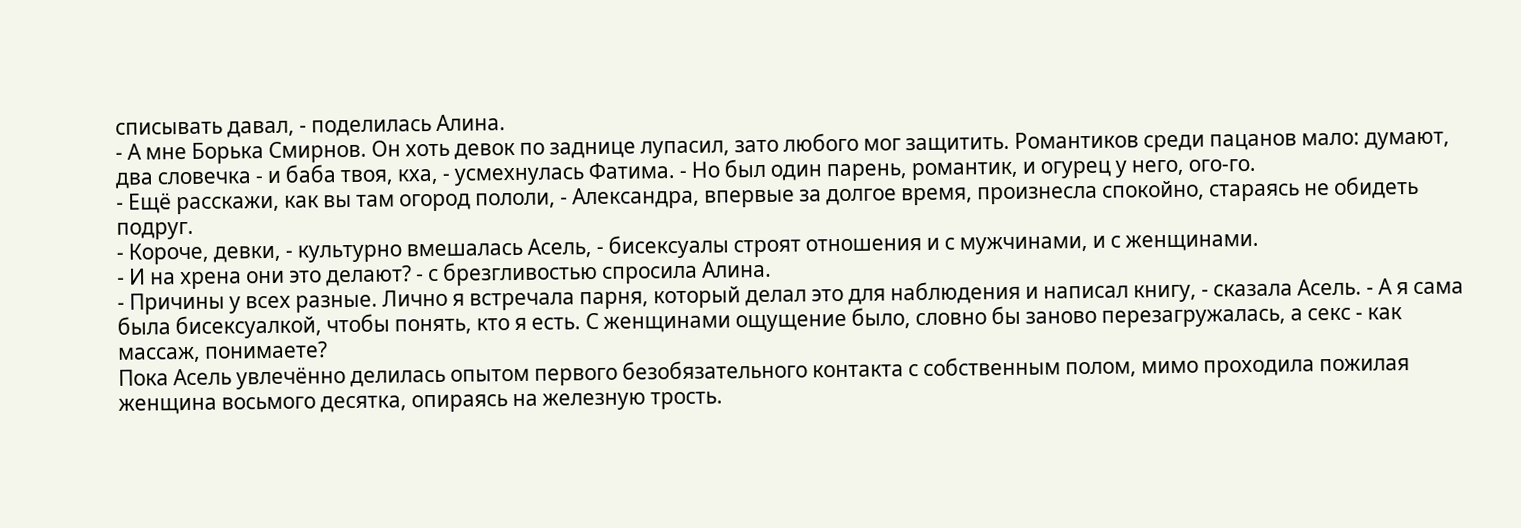списывать давал, - поделилась Алина.
- А мне Борька Смирнов. Он хоть девок по заднице лупасил, зато любого мог защитить. Романтиков среди пацанов мало: думают, два словечка - и баба твоя, кха, - усмехнулась Фатима. - Но был один парень, романтик, и огурец у него, ого-го.
- Ещё расскажи, как вы там огород пололи, - Александра, впервые за долгое время, произнесла спокойно, стараясь не обидеть подруг.
- Короче, девки, - культурно вмешалась Асель, - бисексуалы строят отношения и с мужчинами, и с женщинами.
- И на хрена они это делают? - с брезгливостью спросила Алина.
- Причины у всех разные. Лично я встречала парня, который делал это для наблюдения и написал книгу, - сказала Асель. - А я сама была бисексуалкой, чтобы понять, кто я есть. С женщинами ощущение было, словно бы заново перезагружалась, а секс - как массаж, понимаете?
Пока Асель увлечённо делилась опытом первого безобязательного контакта с собственным полом, мимо проходила пожилая женщина восьмого десятка, опираясь на железную трость.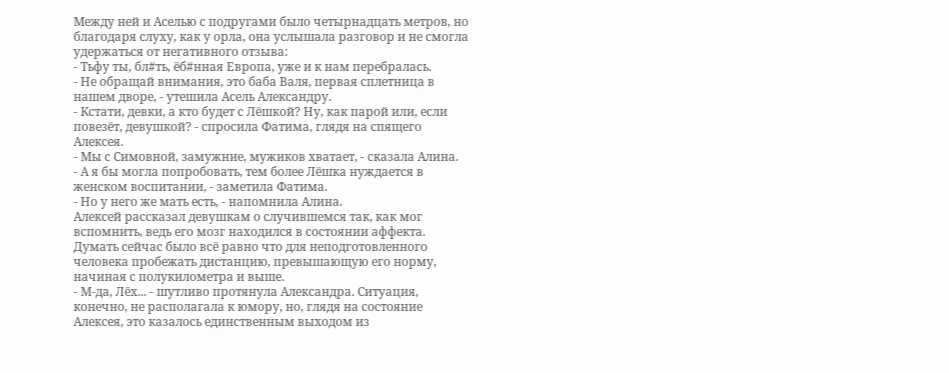Между ней и Аселью с подругами было четырнадцать метров, но благодаря слуху, как у орла, она услышала разговор и не смогла удержаться от негативного отзыва:
- Тьфу ты, бл#ть, ёб#нная Европа, уже и к нам перебралась.
- Не обращай внимания, это баба Валя, первая сплетница в нашем дворе, - утешила Асель Александру.
- Кстати, девки, а кто будет с Лёшкой? Ну, как парой или, если повезёт, девушкой? - спросила Фатима, глядя на спящего Алексея.
- Мы с Симовной, замужние, мужиков хватает, - сказала Алина.
- А я бы могла попробовать, тем более Лёшка нуждается в женском воспитании, - заметила Фатима.
- Но у него же мать есть, - напомнила Алина.
Алексей рассказал девушкам о случившемся так, как мог вспомнить, ведь его мозг находился в состоянии аффекта. Думать сейчас было всё равно что для неподготовленного человека пробежать дистанцию, превышающую его норму, начиная с полукилометра и выше.
- М-да, Лёх... - шутливо протянула Александра. Ситуация, конечно, не располагала к юмору, но, глядя на состояние Алексея, это казалось единственным выходом из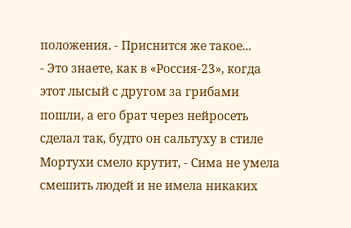положения. - Приснится же такое...
- Это знаете, как в «Россия-23», когда этот лысый с другом за грибами пошли, а его брат через нейросеть сделал так, будто он сальтуху в стиле Мортухи смело крутит, - Сима не умела смешить людей и не имела никаких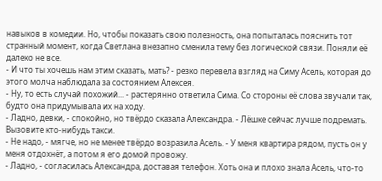навыков в комедии. Но, чтобы показать свою полезность, она попыталась пояснить тот странный момент, когда Светлана внезапно сменила тему без логической связи. Поняли её далеко не все.
- И что ты хочешь нам этим сказать, мать? - резко перевела взгляд на Симу Асель, которая до этого молча наблюдала за состоянием Алексея.
- Ну, то есть случай похожий... - растерянно ответила Сима. Со стороны её слова звучали так, будто она придумывала их на ходу.
- Ладно, девки, - спокойно, но твёрдо сказала Александра. - Лёшке сейчас лучше подремать. Вызовите кто-нибудь такси.
- Не надо, - мягче, но не менее твёрдо возразила Асель. - У меня квартира рядом, пусть он у меня отдохнёт, а потом я его домой провожу.
- Ладно, - согласилась Александра, доставая телефон. Хоть она и плохо знала Асель, что-то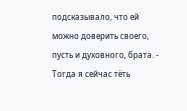подсказывало, что ей можно доверить своего, пусть и духовного, брата. - Тогда я сейчас тёть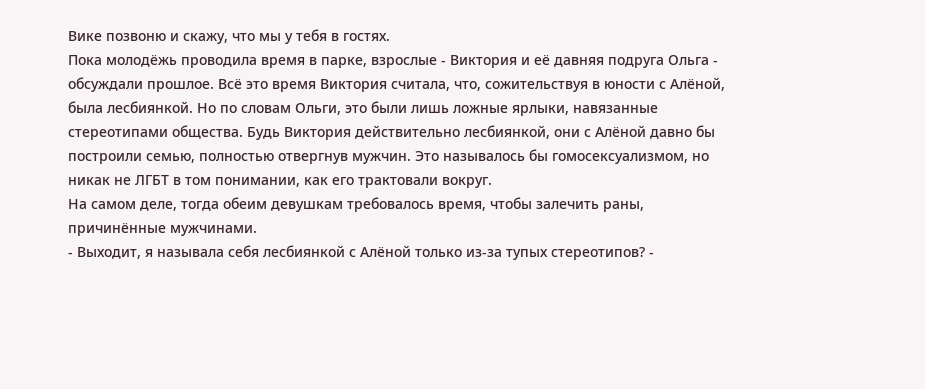Вике позвоню и скажу, что мы у тебя в гостях.
Пока молодёжь проводила время в парке, взрослые - Виктория и её давняя подруга Ольга - обсуждали прошлое. Всё это время Виктория считала, что, сожительствуя в юности с Алёной, была лесбиянкой. Но по словам Ольги, это были лишь ложные ярлыки, навязанные стереотипами общества. Будь Виктория действительно лесбиянкой, они с Алёной давно бы построили семью, полностью отвергнув мужчин. Это называлось бы гомосексуализмом, но никак не ЛГБТ в том понимании, как его трактовали вокруг.
На самом деле, тогда обеим девушкам требовалось время, чтобы залечить раны, причинённые мужчинами.
- Выходит, я называла себя лесбиянкой с Алёной только из-за тупых стереотипов? -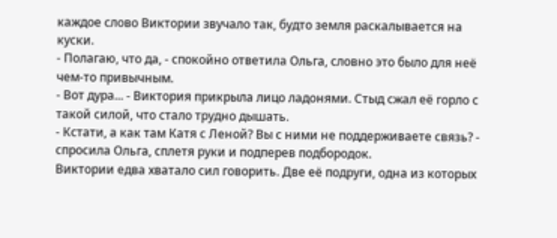каждое слово Виктории звучало так, будто земля раскалывается на куски.
- Полагаю, что да, - спокойно ответила Ольга, словно это было для неё чем-то привычным.
- Вот дура... - Виктория прикрыла лицо ладонями. Стыд сжал её горло с такой силой, что стало трудно дышать.
- Кстати, а как там Катя с Леной? Вы с ними не поддерживаете связь? - спросила Ольга, сплетя руки и подперев подбородок.
Виктории едва хватало сил говорить. Две её подруги, одна из которых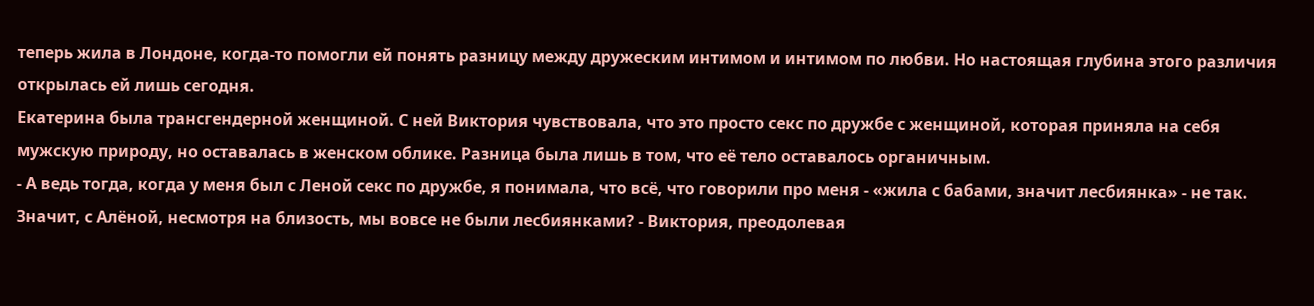теперь жила в Лондоне, когда-то помогли ей понять разницу между дружеским интимом и интимом по любви. Но настоящая глубина этого различия открылась ей лишь сегодня.
Екатерина была трансгендерной женщиной. С ней Виктория чувствовала, что это просто секс по дружбе с женщиной, которая приняла на себя мужскую природу, но оставалась в женском облике. Разница была лишь в том, что её тело оставалось органичным.
- А ведь тогда, когда у меня был с Леной секс по дружбе, я понимала, что всё, что говорили про меня - «жила с бабами, значит лесбиянка» - не так. Значит, с Алёной, несмотря на близость, мы вовсе не были лесбиянками? - Виктория, преодолевая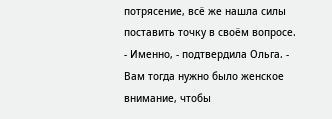потрясение, всё же нашла силы поставить точку в своём вопросе.
- Именно, - подтвердила Ольга. - Вам тогда нужно было женское внимание, чтобы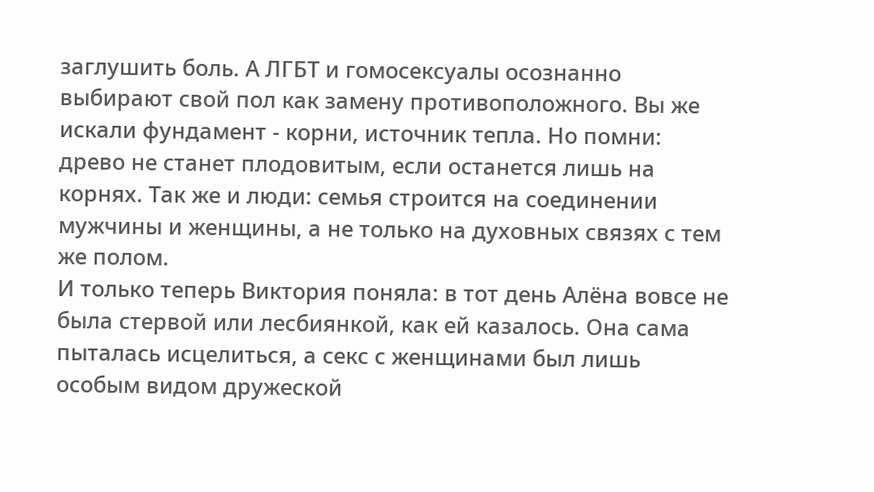заглушить боль. А ЛГБТ и гомосексуалы осознанно выбирают свой пол как замену противоположного. Вы же искали фундамент - корни, источник тепла. Но помни: древо не станет плодовитым, если останется лишь на корнях. Так же и люди: семья строится на соединении мужчины и женщины, а не только на духовных связях с тем же полом.
И только теперь Виктория поняла: в тот день Алёна вовсе не была стервой или лесбиянкой, как ей казалось. Она сама пыталась исцелиться, а секс с женщинами был лишь особым видом дружеской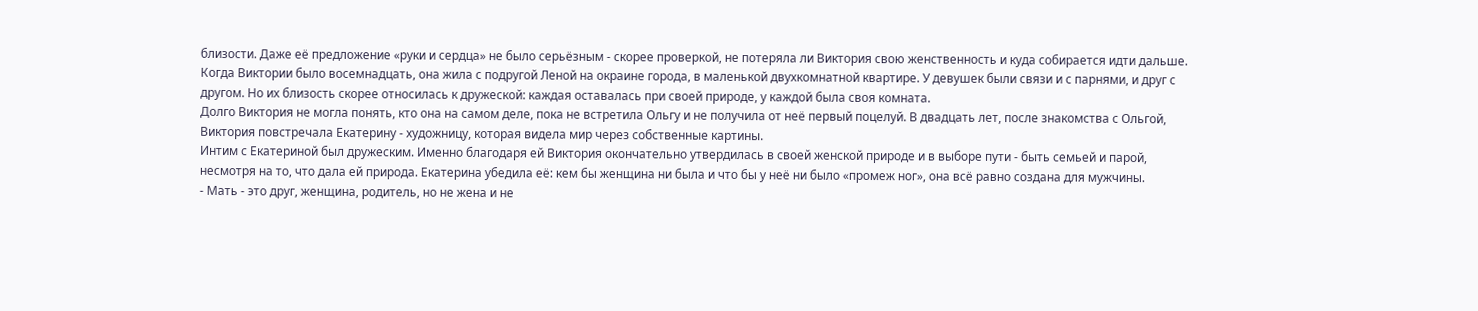близости. Даже её предложение «руки и сердца» не было серьёзным - скорее проверкой, не потеряла ли Виктория свою женственность и куда собирается идти дальше.
Когда Виктории было восемнадцать, она жила с подругой Леной на окраине города, в маленькой двухкомнатной квартире. У девушек были связи и с парнями, и друг с другом. Но их близость скорее относилась к дружеской: каждая оставалась при своей природе, у каждой была своя комната.
Долго Виктория не могла понять, кто она на самом деле, пока не встретила Ольгу и не получила от неё первый поцелуй. В двадцать лет, после знакомства с Ольгой, Виктория повстречала Екатерину - художницу, которая видела мир через собственные картины.
Интим с Екатериной был дружеским. Именно благодаря ей Виктория окончательно утвердилась в своей женской природе и в выборе пути - быть семьей и парой, несмотря на то, что дала ей природа. Екатерина убедила её: кем бы женщина ни была и что бы у неё ни было «промеж ног», она всё равно создана для мужчины.
- Мать - это друг, женщина, родитель, но не жена и не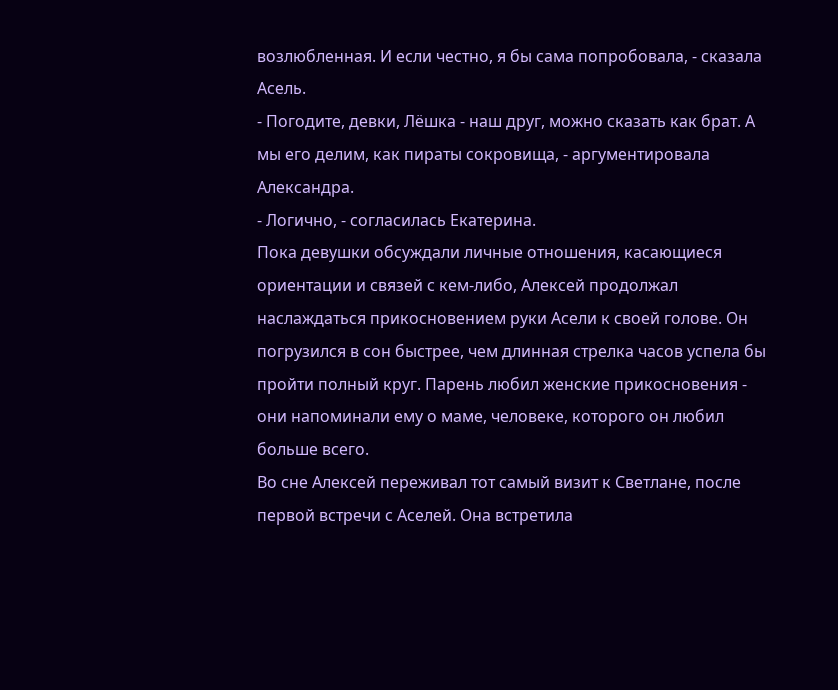возлюбленная. И если честно, я бы сама попробовала, - сказала Асель.
- Погодите, девки, Лёшка - наш друг, можно сказать как брат. А мы его делим, как пираты сокровища, - аргументировала Александра.
- Логично, - согласилась Екатерина.
Пока девушки обсуждали личные отношения, касающиеся ориентации и связей с кем-либо, Алексей продолжал наслаждаться прикосновением руки Асели к своей голове. Он погрузился в сон быстрее, чем длинная стрелка часов успела бы пройти полный круг. Парень любил женские прикосновения - они напоминали ему о маме, человеке, которого он любил больше всего.
Во сне Алексей переживал тот самый визит к Светлане, после первой встречи с Аселей. Она встретила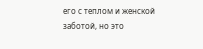его с теплом и женской заботой, но это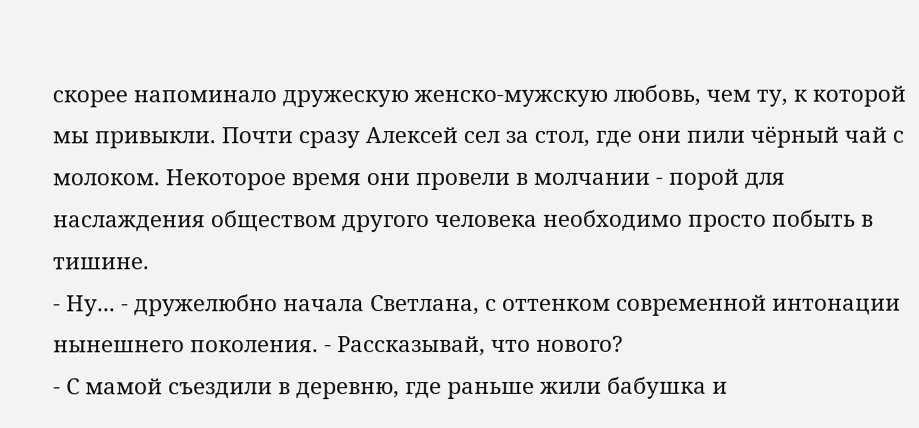скорее напоминало дружескую женско-мужскую любовь, чем ту, к которой мы привыкли. Почти сразу Алексей сел за стол, где они пили чёрный чай с молоком. Некоторое время они провели в молчании - порой для наслаждения обществом другого человека необходимо просто побыть в тишине.
- Ну... - дружелюбно начала Светлана, с оттенком современной интонации нынешнего поколения. - Рассказывай, что нового?
- С мамой съездили в деревню, где раньше жили бабушка и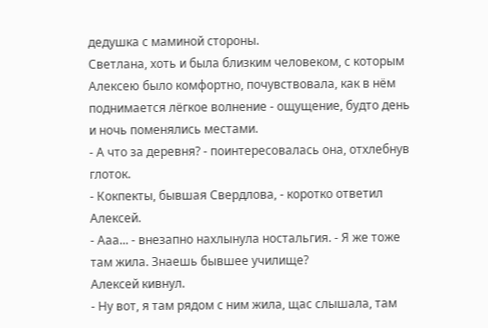дедушка с маминой стороны.
Светлана, хоть и была близким человеком, с которым Алексею было комфортно, почувствовала, как в нём поднимается лёгкое волнение - ощущение, будто день и ночь поменялись местами.
- А что за деревня? - поинтересовалась она, отхлебнув глоток.
- Кокпекты, бывшая Свердлова, - коротко ответил Алексей.
- Ааа... - внезапно нахлынула ностальгия. - Я же тоже там жила. Знаешь бывшее училище?
Алексей кивнул.
- Ну вот, я там рядом с ним жила, щас слышала, там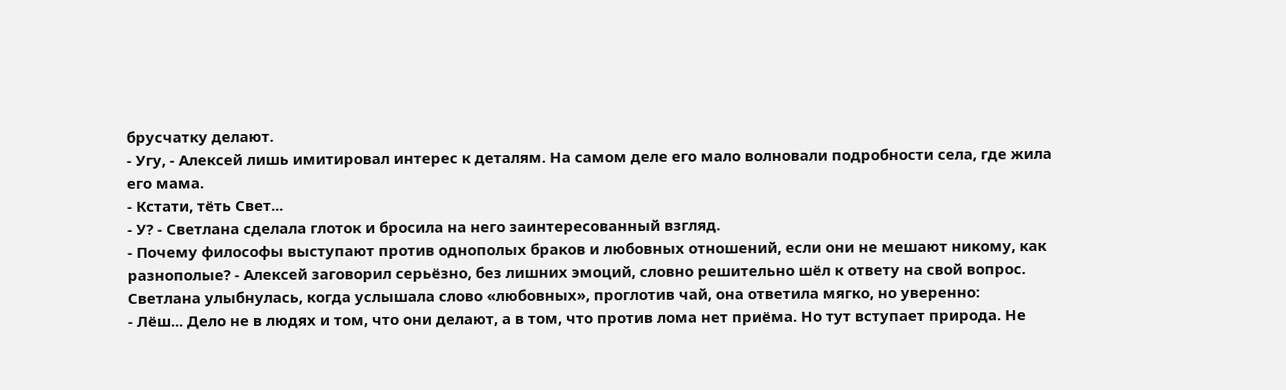брусчатку делают.
- Угу, - Алексей лишь имитировал интерес к деталям. На самом деле его мало волновали подробности села, где жила его мама.
- Кстати, тёть Свет...
- У? - Светлана сделала глоток и бросила на него заинтересованный взгляд.
- Почему философы выступают против однополых браков и любовных отношений, если они не мешают никому, как разнополые? - Алексей заговорил серьёзно, без лишних эмоций, словно решительно шёл к ответу на свой вопрос.
Светлана улыбнулась, когда услышала слово «любовных», проглотив чай, она ответила мягко, но уверенно:
- Лёш... Дело не в людях и том, что они делают, а в том, что против лома нет приёма. Но тут вступает природа. Не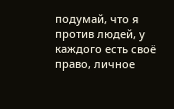подумай, что я против людей, у каждого есть своё право, личное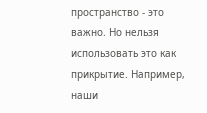пространство - это важно. Но нельзя использовать это как прикрытие. Например, наши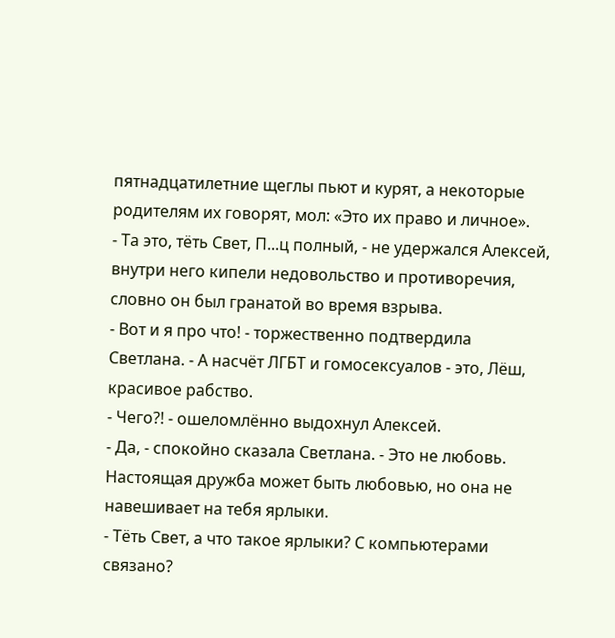пятнадцатилетние щеглы пьют и курят, а некоторые родителям их говорят, мол: «Это их право и личное».
- Та это, тёть Свет, П...ц полный, - не удержался Алексей, внутри него кипели недовольство и противоречия, словно он был гранатой во время взрыва.
- Вот и я про что! - торжественно подтвердила Светлана. - А насчёт ЛГБТ и гомосексуалов - это, Лёш, красивое рабство.
- Чего?! - ошеломлённо выдохнул Алексей.
- Да, - спокойно сказала Светлана. - Это не любовь. Настоящая дружба может быть любовью, но она не навешивает на тебя ярлыки.
- Тёть Свет, а что такое ярлыки? С компьютерами связано?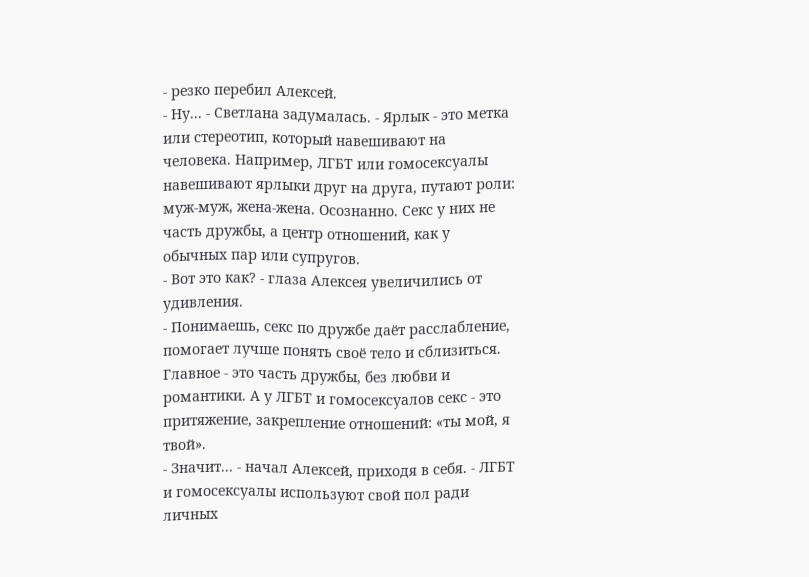- резко перебил Алексей.
- Ну... - Светлана задумалась. - Ярлык - это метка или стереотип, который навешивают на человека. Например, ЛГБТ или гомосексуалы навешивают ярлыки друг на друга, путают роли: муж-муж, жена-жена. Осознанно. Секс у них не часть дружбы, а центр отношений, как у обычных пар или супругов.
- Вот это как? - глаза Алексея увеличились от удивления.
- Понимаешь, секс по дружбе даёт расслабление, помогает лучше понять своё тело и сблизиться. Главное - это часть дружбы, без любви и романтики. А у ЛГБТ и гомосексуалов секс - это притяжение, закрепление отношений: «ты мой, я твой».
- Значит... - начал Алексей, приходя в себя. - ЛГБТ и гомосексуалы используют свой пол ради личных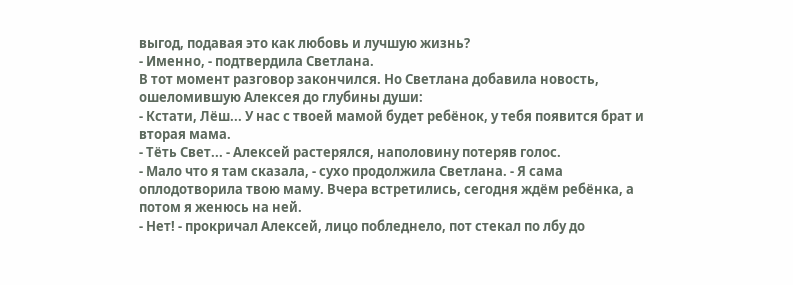выгод, подавая это как любовь и лучшую жизнь?
- Именно, - подтвердила Светлана.
В тот момент разговор закончился. Но Светлана добавила новость, ошеломившую Алексея до глубины души:
- Кстати, Лёш... У нас с твоей мамой будет ребёнок, у тебя появится брат и вторая мама.
- Тёть Свет... - Алексей растерялся, наполовину потеряв голос.
- Мало что я там сказала, - сухо продолжила Светлана. - Я сама оплодотворила твою маму. Вчера встретились, сегодня ждём ребёнка, а потом я женюсь на ней.
- Нет! - прокричал Алексей, лицо побледнело, пот стекал по лбу до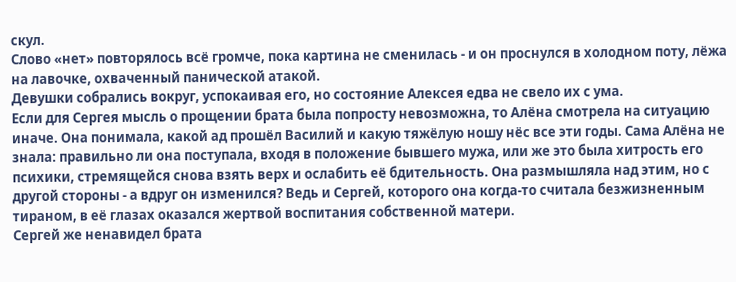скул.
Слово «нет» повторялось всё громче, пока картина не сменилась - и он проснулся в холодном поту, лёжа на лавочке, охваченный панической атакой.
Девушки собрались вокруг, успокаивая его, но состояние Алексея едва не свело их с ума.
Если для Сергея мысль о прощении брата была попросту невозможна, то Алёна смотрела на ситуацию иначе. Она понимала, какой ад прошёл Василий и какую тяжёлую ношу нёс все эти годы. Сама Алёна не знала: правильно ли она поступала, входя в положение бывшего мужа, или же это была хитрость его психики, стремящейся снова взять верх и ослабить её бдительность. Она размышляла над этим, но с другой стороны - а вдруг он изменился? Ведь и Сергей, которого она когда-то считала безжизненным тираном, в её глазах оказался жертвой воспитания собственной матери.
Сергей же ненавидел брата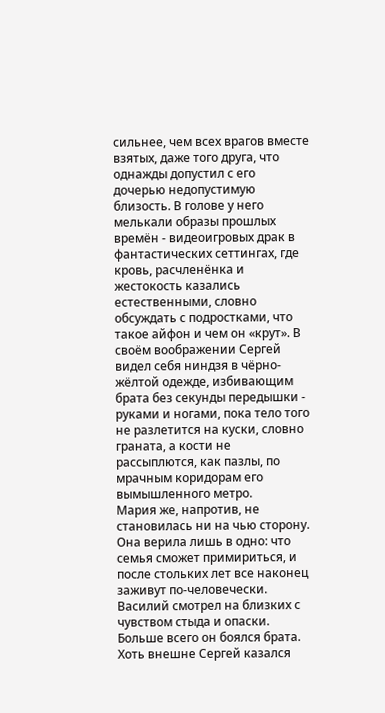сильнее, чем всех врагов вместе взятых, даже того друга, что однажды допустил с его дочерью недопустимую близость. В голове у него мелькали образы прошлых времён - видеоигровых драк в фантастических сеттингах, где кровь, расчленёнка и жестокость казались естественными, словно обсуждать с подростками, что такое айфон и чем он «крут». В своём воображении Сергей видел себя ниндзя в чёрно-жёлтой одежде, избивающим брата без секунды передышки - руками и ногами, пока тело того не разлетится на куски, словно граната, а кости не рассыплются, как пазлы, по мрачным коридорам его вымышленного метро.
Мария же, напротив, не становилась ни на чью сторону. Она верила лишь в одно: что семья сможет примириться, и после стольких лет все наконец заживут по-человечески.
Василий смотрел на близких с чувством стыда и опаски. Больше всего он боялся брата. Хоть внешне Сергей казался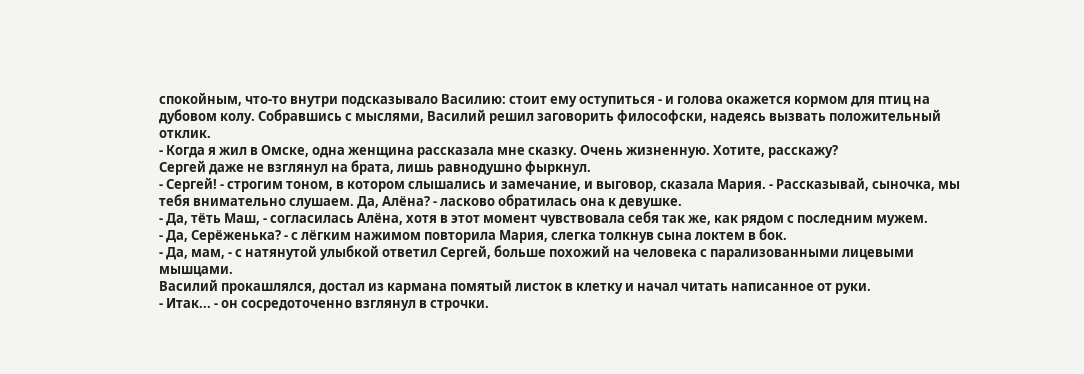спокойным, что-то внутри подсказывало Василию: стоит ему оступиться - и голова окажется кормом для птиц на дубовом колу. Собравшись с мыслями, Василий решил заговорить философски, надеясь вызвать положительный отклик.
- Когда я жил в Омске, одна женщина рассказала мне сказку. Очень жизненную. Хотите, расскажу?
Сергей даже не взглянул на брата, лишь равнодушно фыркнул.
- Сергей! - строгим тоном, в котором слышались и замечание, и выговор, сказала Мария. - Рассказывай, сыночка, мы тебя внимательно слушаем. Да, Алёна? - ласково обратилась она к девушке.
- Да, тёть Маш, - согласилась Алёна, хотя в этот момент чувствовала себя так же, как рядом с последним мужем.
- Да, Серёженька? - с лёгким нажимом повторила Мария, слегка толкнув сына локтем в бок.
- Да, мам, - с натянутой улыбкой ответил Сергей, больше похожий на человека с парализованными лицевыми мышцами.
Василий прокашлялся, достал из кармана помятый листок в клетку и начал читать написанное от руки.
- Итак... - он сосредоточенно взглянул в строчки.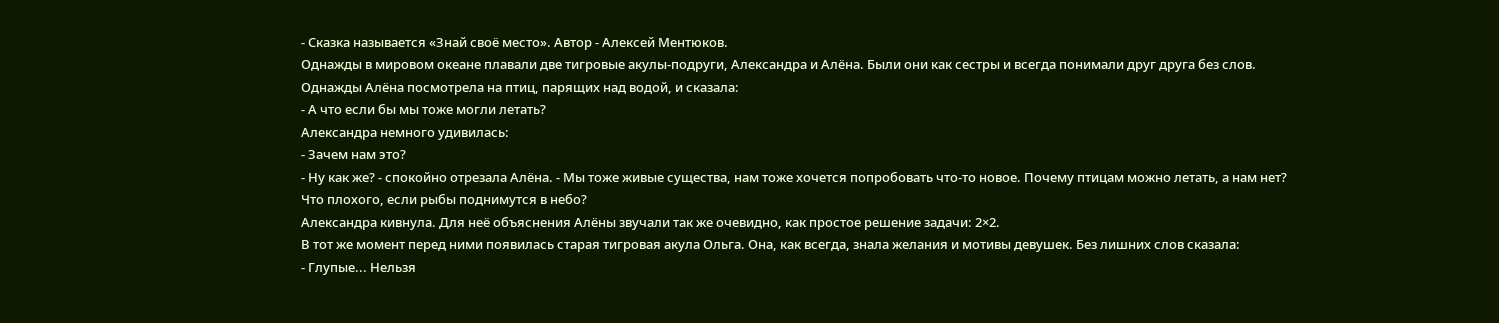- Сказка называется «Знай своё место». Автор - Алексей Ментюков.
Однажды в мировом океане плавали две тигровые акулы-подруги, Александра и Алёна. Были они как сестры и всегда понимали друг друга без слов.
Однажды Алёна посмотрела на птиц, парящих над водой, и сказала:
- А что если бы мы тоже могли летать?
Александра немного удивилась:
- Зачем нам это?
- Ну как же? - спокойно отрезала Алёна. - Мы тоже живые существа, нам тоже хочется попробовать что-то новое. Почему птицам можно летать, а нам нет? Что плохого, если рыбы поднимутся в небо?
Александра кивнула. Для неё объяснения Алёны звучали так же очевидно, как простое решение задачи: 2×2.
В тот же момент перед ними появилась старая тигровая акула Ольга. Она, как всегда, знала желания и мотивы девушек. Без лишних слов сказала:
- Глупые... Нельзя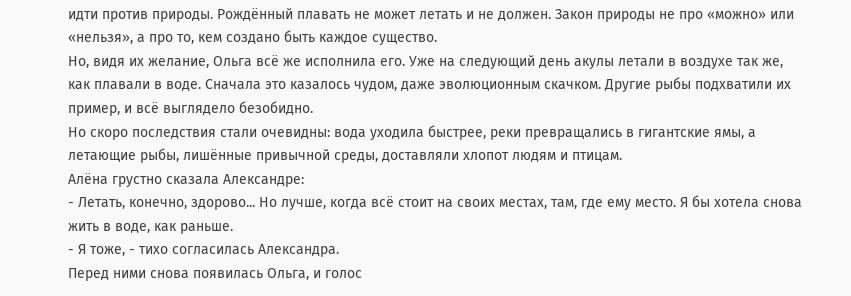идти против природы. Рождённый плавать не может летать и не должен. Закон природы не про «можно» или «нельзя», а про то, кем создано быть каждое существо.
Но, видя их желание, Ольга всё же исполнила его. Уже на следующий день акулы летали в воздухе так же, как плавали в воде. Сначала это казалось чудом, даже эволюционным скачком. Другие рыбы подхватили их пример, и всё выглядело безобидно.
Но скоро последствия стали очевидны: вода уходила быстрее, реки превращались в гигантские ямы, а летающие рыбы, лишённые привычной среды, доставляли хлопот людям и птицам.
Алёна грустно сказала Александре:
- Летать, конечно, здорово... Но лучше, когда всё стоит на своих местах, там, где ему место. Я бы хотела снова жить в воде, как раньше.
- Я тоже, - тихо согласилась Александра.
Перед ними снова появилась Ольга, и голос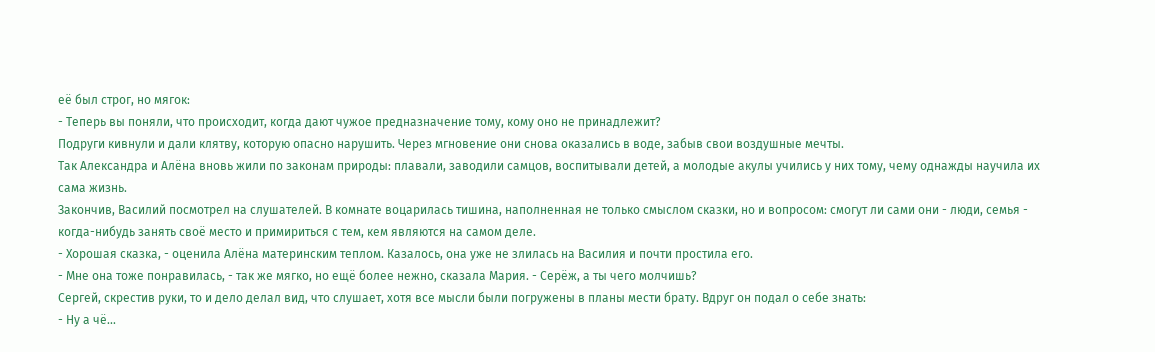её был строг, но мягок:
- Теперь вы поняли, что происходит, когда дают чужое предназначение тому, кому оно не принадлежит?
Подруги кивнули и дали клятву, которую опасно нарушить. Через мгновение они снова оказались в воде, забыв свои воздушные мечты.
Так Александра и Алёна вновь жили по законам природы: плавали, заводили самцов, воспитывали детей, а молодые акулы учились у них тому, чему однажды научила их сама жизнь.
Закончив, Василий посмотрел на слушателей. В комнате воцарилась тишина, наполненная не только смыслом сказки, но и вопросом: смогут ли сами они - люди, семья - когда-нибудь занять своё место и примириться с тем, кем являются на самом деле.
- Хорошая сказка, - оценила Алёна материнским теплом. Казалось, она уже не злилась на Василия и почти простила его.
- Мне она тоже понравилась, - так же мягко, но ещё более нежно, сказала Мария. - Серёж, а ты чего молчишь?
Сергей, скрестив руки, то и дело делал вид, что слушает, хотя все мысли были погружены в планы мести брату. Вдруг он подал о себе знать:
- Ну а чё...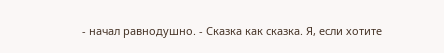- начал равнодушно. - Сказка как сказка. Я, если хотите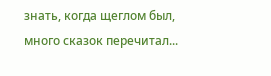знать, когда щеглом был, много сказок перечитал...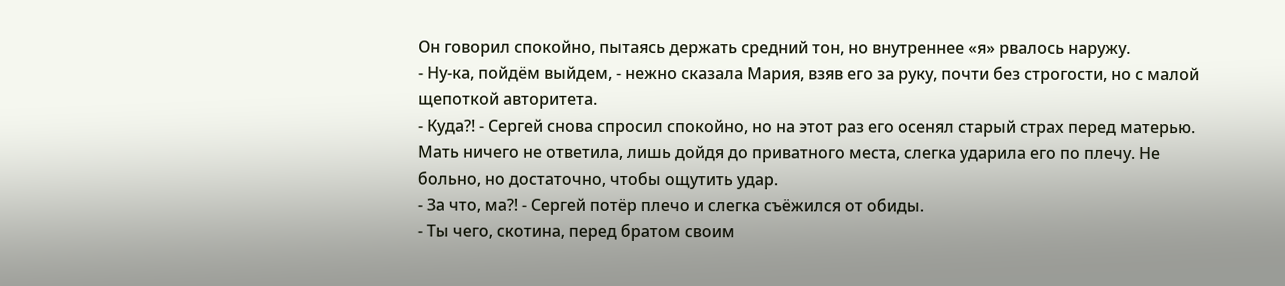Он говорил спокойно, пытаясь держать средний тон, но внутреннее «я» рвалось наружу.
- Ну-ка, пойдём выйдем, - нежно сказала Мария, взяв его за руку, почти без строгости, но с малой щепоткой авторитета.
- Куда?! - Сергей снова спросил спокойно, но на этот раз его осенял старый страх перед матерью.
Мать ничего не ответила, лишь дойдя до приватного места, слегка ударила его по плечу. Не больно, но достаточно, чтобы ощутить удар.
- За что, ма?! - Сергей потёр плечо и слегка съёжился от обиды.
- Ты чего, скотина, перед братом своим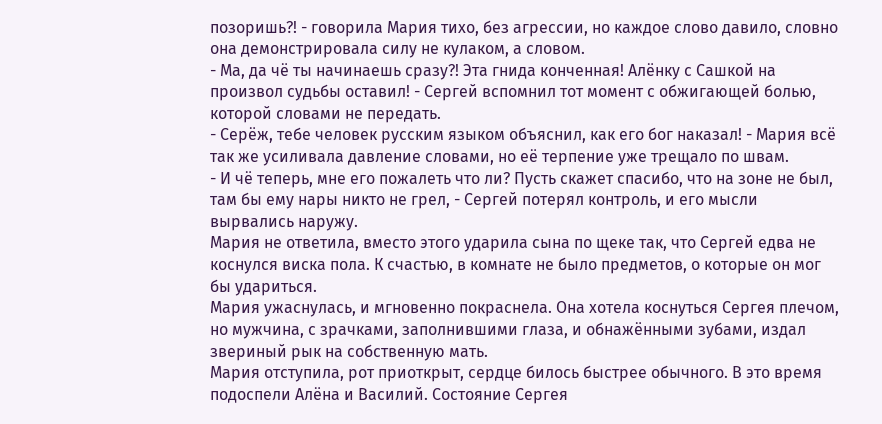позоришь?! - говорила Мария тихо, без агрессии, но каждое слово давило, словно она демонстрировала силу не кулаком, а словом.
- Ма, да чё ты начинаешь сразу?! Эта гнида конченная! Алёнку с Сашкой на произвол судьбы оставил! - Сергей вспомнил тот момент с обжигающей болью, которой словами не передать.
- Серёж, тебе человек русским языком объяснил, как его бог наказал! - Мария всё так же усиливала давление словами, но её терпение уже трещало по швам.
- И чё теперь, мне его пожалеть что ли? Пусть скажет спасибо, что на зоне не был, там бы ему нары никто не грел, - Сергей потерял контроль, и его мысли вырвались наружу.
Мария не ответила, вместо этого ударила сына по щеке так, что Сергей едва не коснулся виска пола. К счастью, в комнате не было предметов, о которые он мог бы удариться.
Мария ужаснулась, и мгновенно покраснела. Она хотела коснуться Сергея плечом, но мужчина, с зрачками, заполнившими глаза, и обнажёнными зубами, издал звериный рык на собственную мать.
Мария отступила, рот приоткрыт, сердце билось быстрее обычного. В это время подоспели Алёна и Василий. Состояние Сергея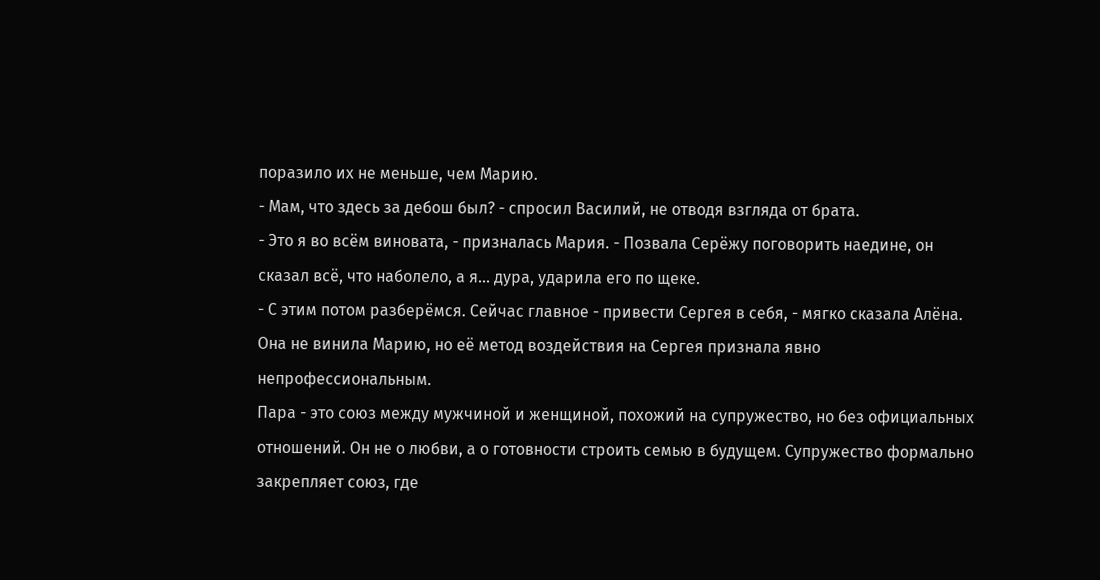поразило их не меньше, чем Марию.
- Мам, что здесь за дебош был? - спросил Василий, не отводя взгляда от брата.
- Это я во всём виновата, - призналась Мария. - Позвала Серёжу поговорить наедине, он сказал всё, что наболело, а я... дура, ударила его по щеке.
- С этим потом разберёмся. Сейчас главное - привести Сергея в себя, - мягко сказала Алёна. Она не винила Марию, но её метод воздействия на Сергея признала явно непрофессиональным.
Пара - это союз между мужчиной и женщиной, похожий на супружество, но без официальных отношений. Он не о любви, а о готовности строить семью в будущем. Супружество формально закрепляет союз, где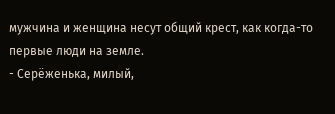мужчина и женщина несут общий крест, как когда-то первые люди на земле.
- Серёженька, милый,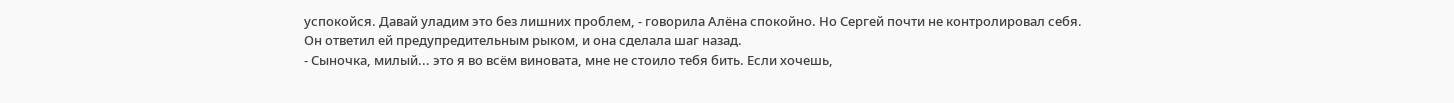успокойся. Давай уладим это без лишних проблем, - говорила Алёна спокойно. Но Сергей почти не контролировал себя.
Он ответил ей предупредительным рыком, и она сделала шаг назад.
- Сыночка, милый... это я во всём виновата, мне не стоило тебя бить. Если хочешь,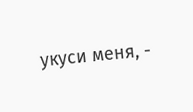укуси меня, -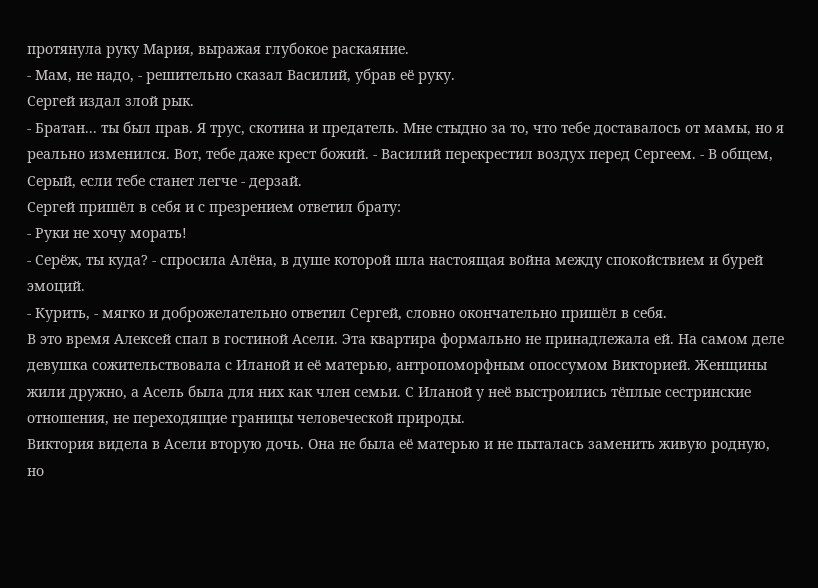протянула руку Мария, выражая глубокое раскаяние.
- Мам, не надо, - решительно сказал Василий, убрав её руку.
Сергей издал злой рык.
- Братан... ты был прав. Я трус, скотина и предатель. Мне стыдно за то, что тебе доставалось от мамы, но я реально изменился. Вот, тебе даже крест божий. - Василий перекрестил воздух перед Сергеем. - В общем, Серый, если тебе станет легче - дерзай.
Сергей пришёл в себя и с презрением ответил брату:
- Руки не хочу морать!
- Серёж, ты куда? - спросила Алёна, в душе которой шла настоящая война между спокойствием и бурей эмоций.
- Курить, - мягко и доброжелательно ответил Сергей, словно окончательно пришёл в себя.
В это время Алексей спал в гостиной Асели. Эта квартира формально не принадлежала ей. На самом деле девушка сожительствовала с Иланой и её матерью, антропоморфным опоссумом Викторией. Женщины жили дружно, а Асель была для них как член семьи. С Иланой у неё выстроились тёплые сестринские отношения, не переходящие границы человеческой природы.
Виктория видела в Асели вторую дочь. Она не была её матерью и не пыталась заменить живую родную, но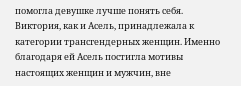помогла девушке лучше понять себя. Виктория, как и Асель, принадлежала к категории трансгендерных женщин. Именно благодаря ей Асель постигла мотивы настоящих женщин и мужчин, вне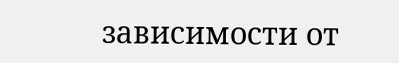зависимости от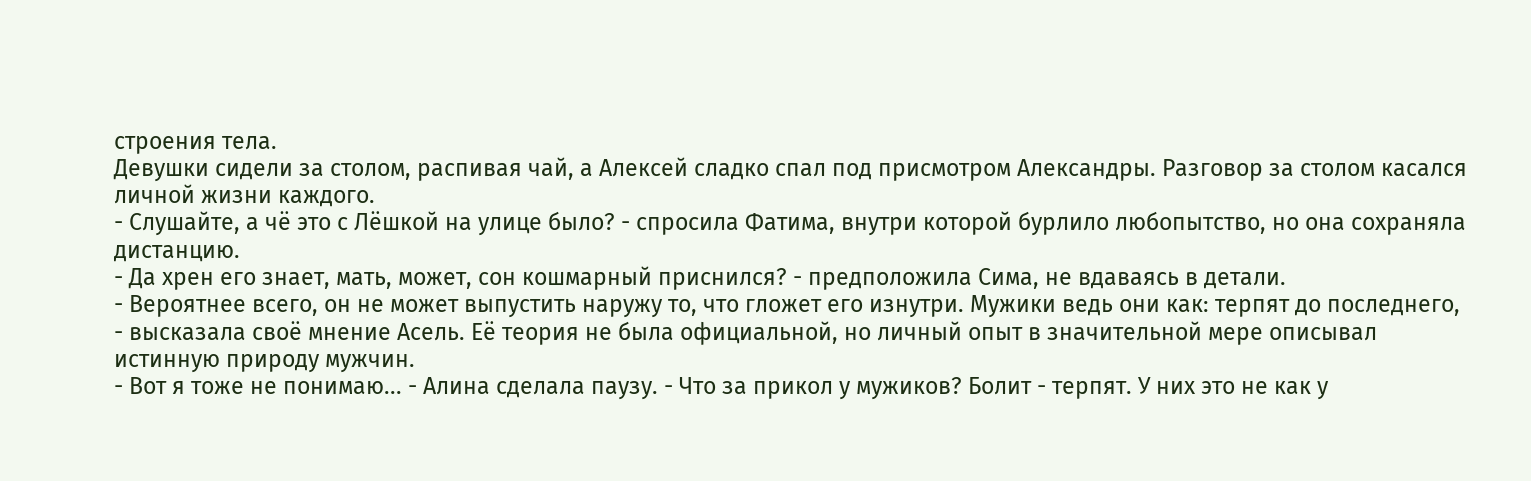строения тела.
Девушки сидели за столом, распивая чай, а Алексей сладко спал под присмотром Александры. Разговор за столом касался личной жизни каждого.
- Слушайте, а чё это с Лёшкой на улице было? - спросила Фатима, внутри которой бурлило любопытство, но она сохраняла дистанцию.
- Да хрен его знает, мать, может, сон кошмарный приснился? - предположила Сима, не вдаваясь в детали.
- Вероятнее всего, он не может выпустить наружу то, что гложет его изнутри. Мужики ведь они как: терпят до последнего, - высказала своё мнение Асель. Её теория не была официальной, но личный опыт в значительной мере описывал истинную природу мужчин.
- Вот я тоже не понимаю... - Алина сделала паузу. - Что за прикол у мужиков? Болит - терпят. У них это не как у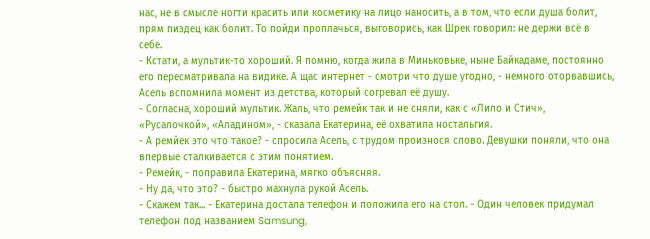нас, не в смысле ногти красить или косметику на лицо наносить, а в том, что если душа болит, прям пиздец как болит. То пойди проплачься, выговорись, как Шрек говорил: не держи всё в себе.
- Кстати, а мультик-то хороший. Я помню, когда жила в Миньковьке, ныне Байкадаме, постоянно его пересматривала на видике. А щас интернет - смотри что душе угодно, - немного оторвавшись, Асель вспомнила момент из детства, который согревал её душу.
- Согласна, хороший мультик. Жаль, что ремейк так и не сняли, как с «Лило и Стич», «Русалочкой», «Аладином», - сказала Екатерина, её охватила ностальгия.
- А ремйек это что такое? - спросила Асель, с трудом произнося слово. Девушки поняли, что она впервые сталкивается с этим понятием.
- Ремейк, - поправила Екатерина, мягко объясняя.
- Ну да, что это? - быстро махнула рукой Асель.
- Скажем так... - Екатерина достала телефон и положила его на стол. - Один человек придумал телефон под названием Samsung,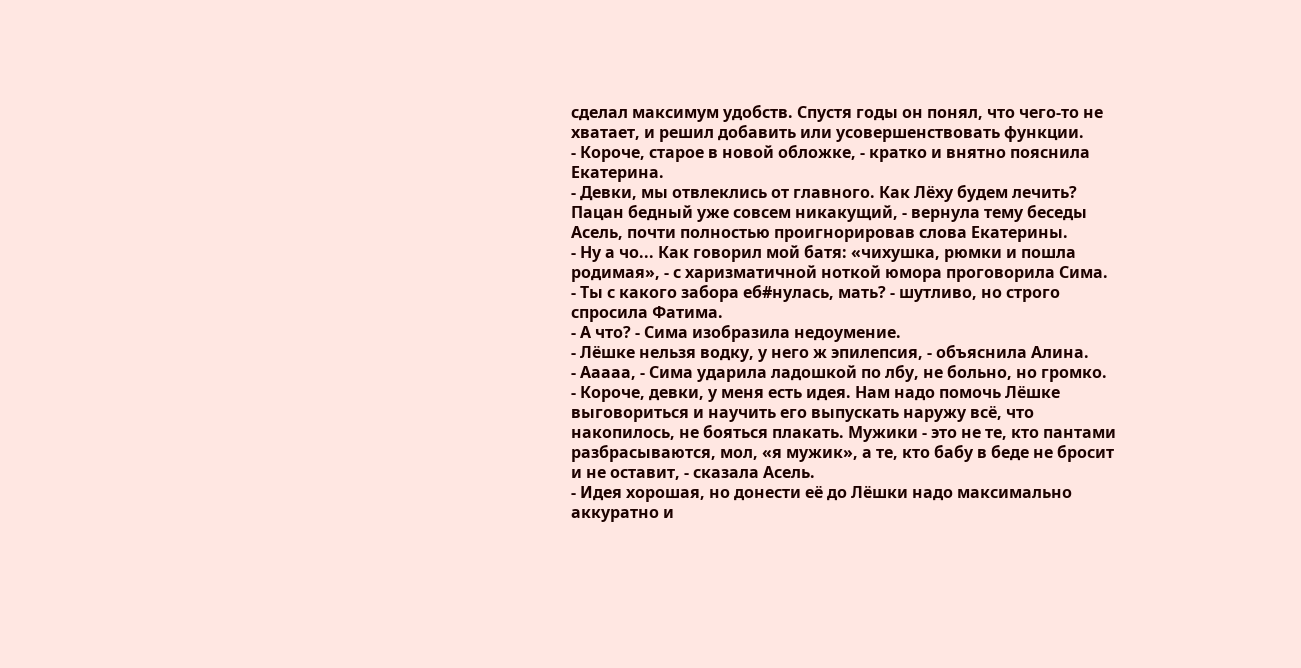сделал максимум удобств. Спустя годы он понял, что чего-то не хватает, и решил добавить или усовершенствовать функции.
- Короче, старое в новой обложке, - кратко и внятно пояснила Екатерина.
- Девки, мы отвлеклись от главного. Как Лёху будем лечить? Пацан бедный уже совсем никакущий, - вернула тему беседы Асель, почти полностью проигнорировав слова Екатерины.
- Ну а чо... Как говорил мой батя: «чихушка, рюмки и пошла
родимая», - с харизматичной ноткой юмора проговорила Сима.
- Ты с какого забора еб#нулась, мать? - шутливо, но строго спросила Фатима.
- А что? - Сима изобразила недоумение.
- Лёшке нельзя водку, у него ж эпилепсия, - объяснила Алина.
- Ааааа, - Сима ударила ладошкой по лбу, не больно, но громко.
- Короче, девки, у меня есть идея. Нам надо помочь Лёшке выговориться и научить его выпускать наружу всё, что накопилось, не бояться плакать. Мужики - это не те, кто пантами разбрасываются, мол, «я мужик», а те, кто бабу в беде не бросит и не оставит, - сказала Асель.
- Идея хорошая, но донести её до Лёшки надо максимально аккуратно и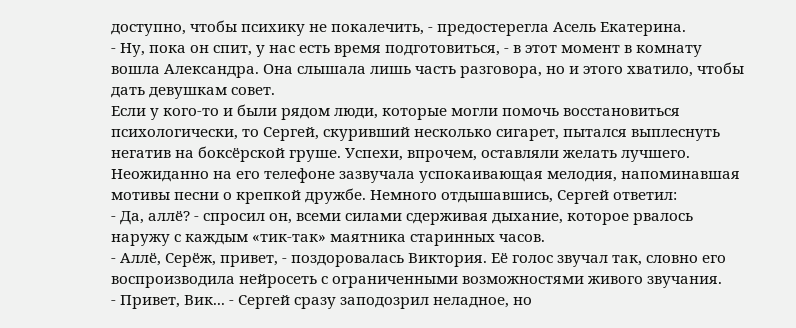доступно, чтобы психику не покалечить, - предостерегла Асель Екатерина.
- Ну, пока он спит, у нас есть время подготовиться, - в этот момент в комнату вошла Александра. Она слышала лишь часть разговора, но и этого хватило, чтобы дать девушкам совет.
Если у кого-то и были рядом люди, которые могли помочь восстановиться психологически, то Сергей, скуривший несколько сигарет, пытался выплеснуть негатив на боксёрской груше. Успехи, впрочем, оставляли желать лучшего.
Неожиданно на его телефоне зазвучала успокаивающая мелодия, напоминавшая мотивы песни о крепкой дружбе. Немного отдышавшись, Сергей ответил:
- Да, аллё? - спросил он, всеми силами сдерживая дыхание, которое рвалось наружу с каждым «тик-так» маятника старинных часов.
- Аллё, Серёж, привет, - поздоровалась Виктория. Её голос звучал так, словно его воспроизводила нейросеть с ограниченными возможностями живого звучания.
- Привет, Вик... - Сергей сразу заподозрил неладное, но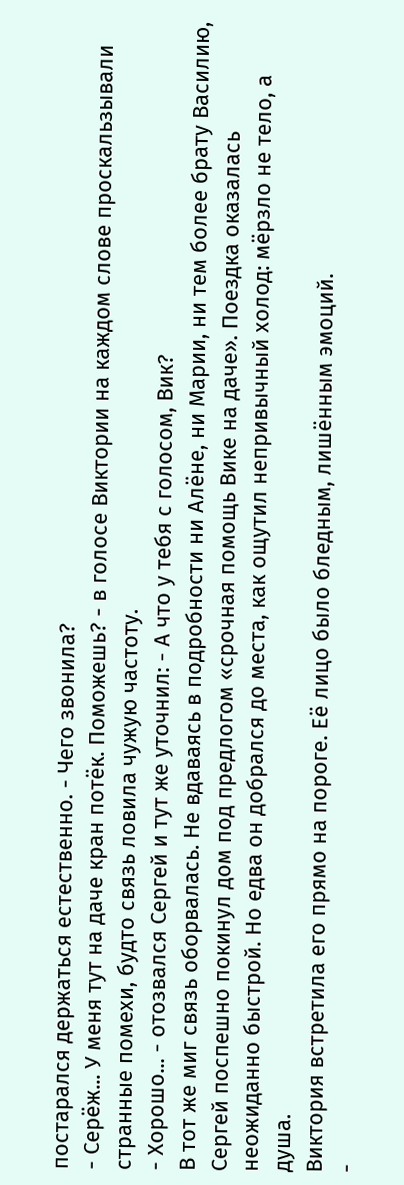постарался держаться естественно. - Чего звонила?
- Серёж... У меня тут на даче кран потёк. Поможешь? - в голосе Виктории на каждом слове проскальзывали странные помехи, будто связь ловила чужую частоту.
- Хорошо... - отозвался Сергей и тут же уточнил: - А что у тебя с голосом, Вик?
В тот же миг связь оборвалась. Не вдаваясь в подробности ни Алёне, ни Марии, ни тем более брату Василию, Сергей поспешно покинул дом под предлогом «срочная помощь Вике на даче». Поездка оказалась неожиданно быстрой. Но едва он добрался до места, как ощутил непривычный холод: мёрзло не тело, а душа.
Виктория встретила его прямо на пороге. Её лицо было бледным, лишённым эмоций.
-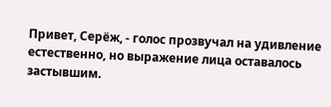Привет, Серёж, - голос прозвучал на удивление естественно, но выражение лица оставалось застывшим.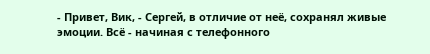- Привет, Вик, - Сергей, в отличие от неё, сохранял живые эмоции. Всё - начиная с телефонного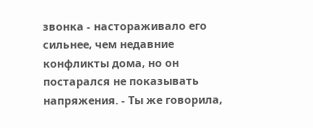звонка - настораживало его сильнее, чем недавние конфликты дома, но он постарался не показывать напряжения. - Ты же говорила,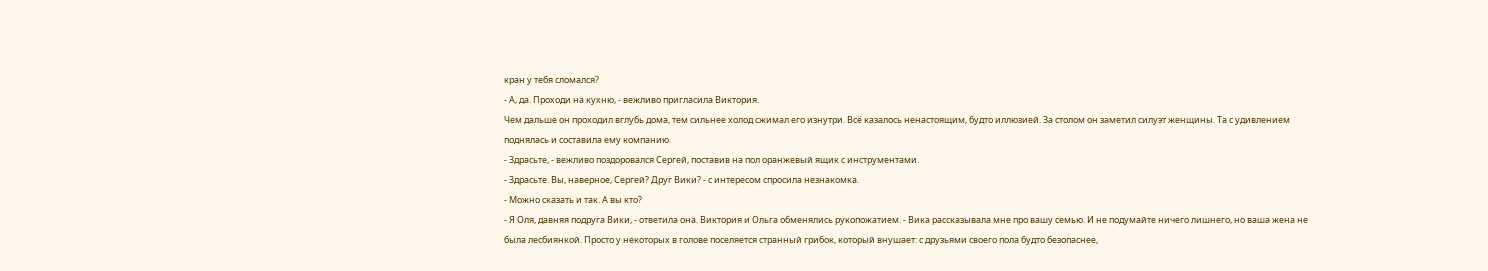кран у тебя сломался?
- А, да. Проходи на кухню, - вежливо пригласила Виктория.
Чем дальше он проходил вглубь дома, тем сильнее холод сжимал его изнутри. Всё казалось ненастоящим, будто иллюзией. За столом он заметил силуэт женщины. Та с удивлением поднялась и составила ему компанию.
- Здрасьте, - вежливо поздоровался Сергей, поставив на пол оранжевый ящик с инструментами.
- Здрасьте. Вы, наверное, Сергей? Друг Вики? - с интересом спросила незнакомка.
- Можно сказать и так. А вы кто?
- Я Оля, давняя подруга Вики, - ответила она. Виктория и Ольга обменялись рукопожатием. - Вика рассказывала мне про вашу семью. И не подумайте ничего лишнего, но ваша жена не была лесбиянкой. Просто у некоторых в голове поселяется странный грибок, который внушает: с друзьями своего пола будто безопаснее,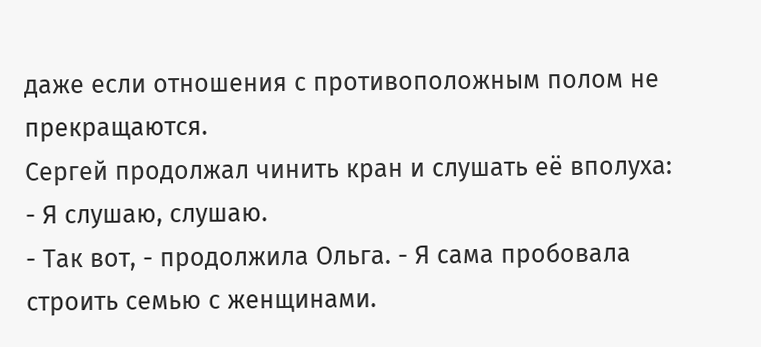даже если отношения с противоположным полом не прекращаются.
Сергей продолжал чинить кран и слушать её вполуха:
- Я слушаю, слушаю.
- Так вот, - продолжила Ольга. - Я сама пробовала строить семью с женщинами.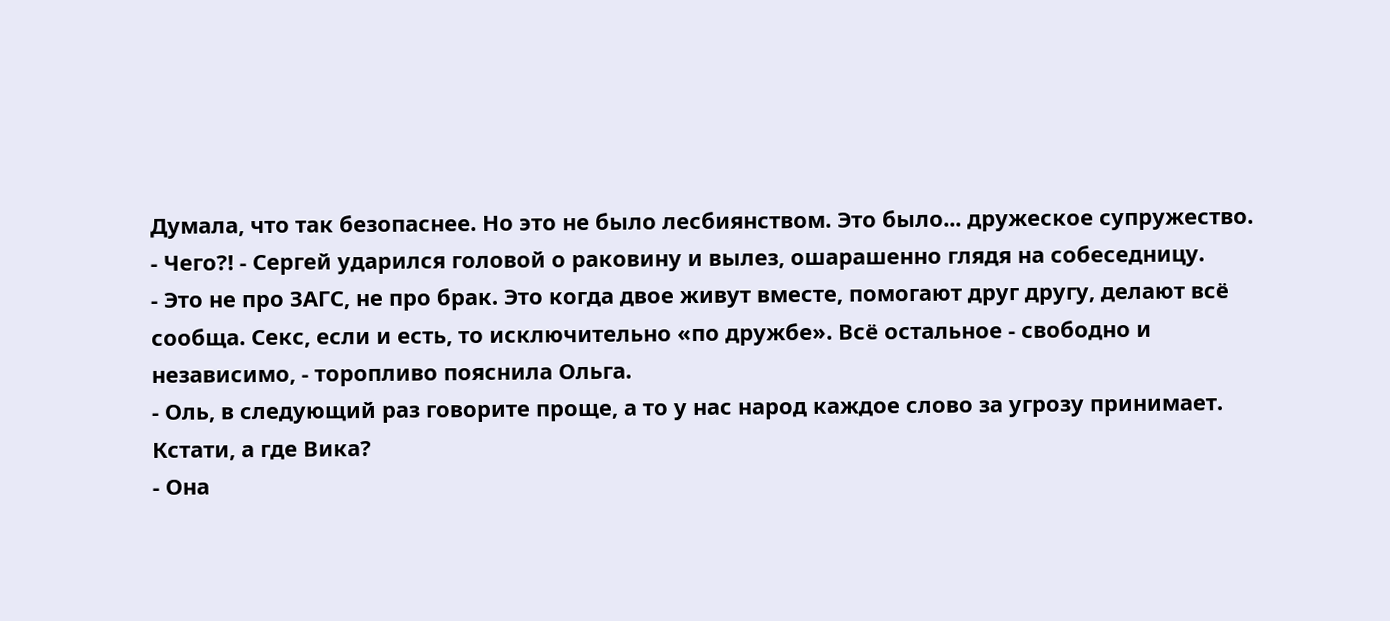Думала, что так безопаснее. Но это не было лесбиянством. Это было... дружеское супружество.
- Чего?! - Сергей ударился головой о раковину и вылез, ошарашенно глядя на собеседницу.
- Это не про ЗАГС, не про брак. Это когда двое живут вместе, помогают друг другу, делают всё сообща. Секс, если и есть, то исключительно «по дружбе». Всё остальное - свободно и независимо, - торопливо пояснила Ольга.
- Оль, в следующий раз говорите проще, а то у нас народ каждое слово за угрозу принимает. Кстати, а где Вика?
- Она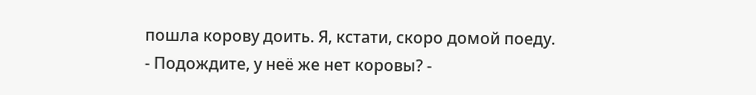пошла корову доить. Я, кстати, скоро домой поеду.
- Подождите, у неё же нет коровы? -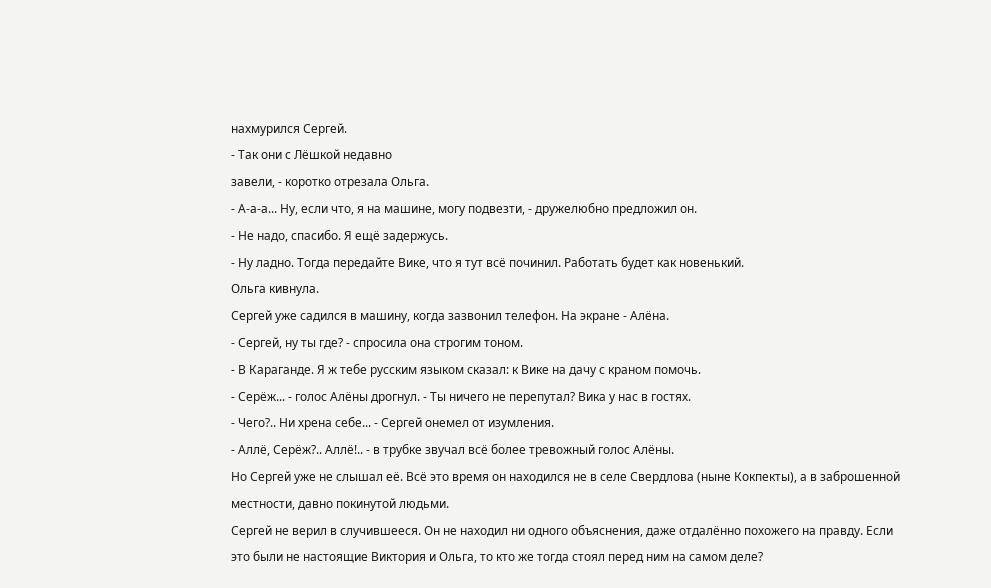нахмурился Сергей.
- Так они с Лёшкой недавно
завели, - коротко отрезала Ольга.
- А-а-а... Ну, если что, я на машине, могу подвезти, - дружелюбно предложил он.
- Не надо, спасибо. Я ещё задержусь.
- Ну ладно. Тогда передайте Вике, что я тут всё починил. Работать будет как новенький.
Ольга кивнула.
Сергей уже садился в машину, когда зазвонил телефон. На экране - Алёна.
- Сергей, ну ты где? - спросила она строгим тоном.
- В Караганде. Я ж тебе русским языком сказал: к Вике на дачу с краном помочь.
- Серёж... - голос Алёны дрогнул. - Ты ничего не перепутал? Вика у нас в гостях.
- Чего?.. Ни хрена себе... - Сергей онемел от изумления.
- Аллё, Серёж?.. Аллё!.. - в трубке звучал всё более тревожный голос Алёны.
Но Сергей уже не слышал её. Всё это время он находился не в селе Свердлова (ныне Кокпекты), а в заброшенной местности, давно покинутой людьми.
Сергей не верил в случившееся. Он не находил ни одного объяснения, даже отдалённо похожего на правду. Если это были не настоящие Виктория и Ольга, то кто же тогда стоял перед ним на самом деле?